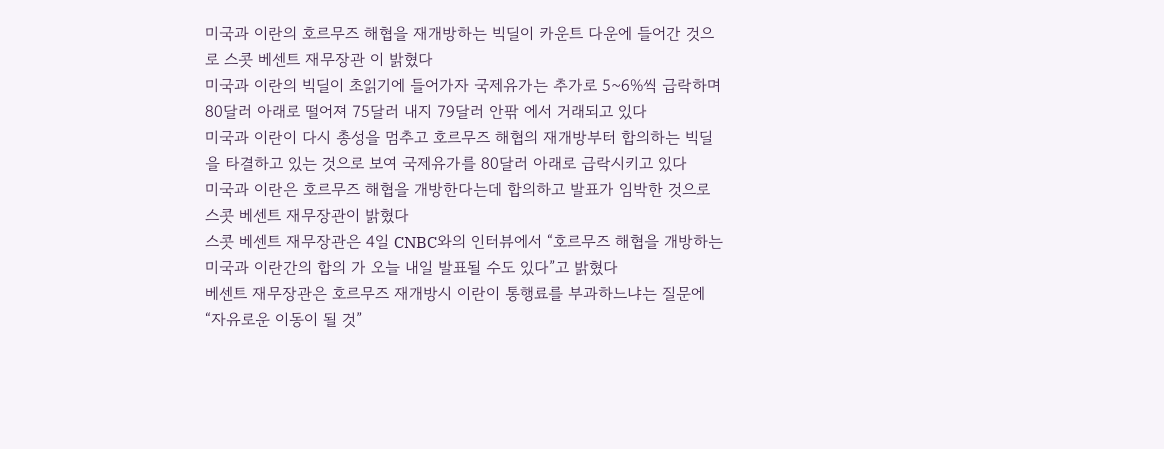미국과 이란의 호르무즈 해협을 재개방하는 빅딜이 카운트 다운에 들어간 것으로 스콧 베센트 재무장관 이 밝혔다
미국과 이란의 빅딜이 초읽기에 들어가자 국제유가는 추가로 5~6%씩 급락하며 80달러 아래로 떨어져 75달러 내지 79달러 안팎 에서 거래되고 있다
미국과 이란이 다시 총성을 멈추고 호르무즈 해협의 재개방부터 합의하는 빅딜을 타결하고 있는 것으로 보여 국제유가를 80달러 아래로 급락시키고 있다
미국과 이란은 호르무즈 해협을 개방한다는데 합의하고 발표가 임박한 것으로 스콧 베센트 재무장관이 밝혔다
스콧 베센트 재무장관은 4일 CNBC와의 인터뷰에서 “호르무즈 해협을 개방하는 미국과 이란간의 합의 가 오늘 내일 발표될 수도 있다”고 밝혔다
베센트 재무장관은 호르무즈 재개방시 이란이 통행료를 부과하느냐는 질문에 “자유로운 이동이 될 것”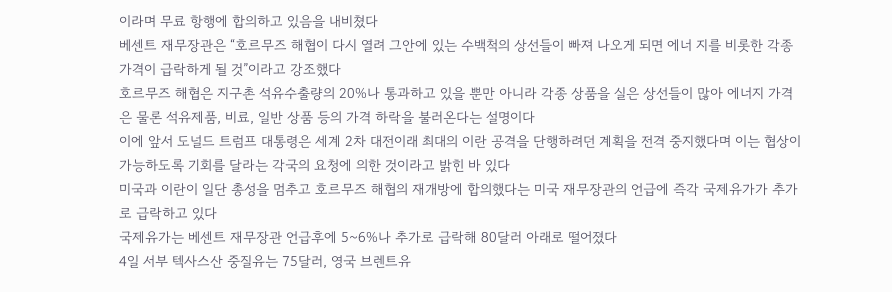이라며 무료 항행에 합의하고 있음을 내비쳤다
베센트 재무장관은 “호르무즈 해협이 다시 열려 그안에 있는 수백척의 상선들이 빠져 나오게 되면 에너 지를 비롯한 각종 가격이 급락하게 될 것”이라고 강조했다
호르무즈 해협은 지구촌 석유수출량의 20%나 통과하고 있을 뿐만 아니라 각종 상품을 실은 상선들이 많아 에너지 가격은 물론 석유제품, 비료, 일반 상품 등의 가격 하락을 불러온다는 설명이다
이에 앞서 도널드 트럼프 대통령은 세계 2차 대전이래 최대의 이란 공격을 단행하려던 계획을 전격 중지했다며 이는 협상이 가능하도록 기회를 달라는 각국의 요청에 의한 것이라고 밝힌 바 있다
미국과 이란이 일단 총성을 멈추고 호르무즈 해협의 재개방에 합의했다는 미국 재무장관의 언급에 즉각 국제유가가 추가로 급락하고 있다
국제유가는 베센트 재무장관 언급후에 5~6%나 추가로 급락해 80달러 아래로 떨어졌다
4일 서부 텍사스산 중질유는 75달러, 영국 브렌트유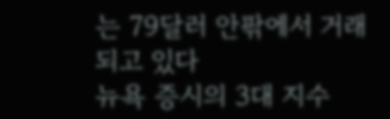는 79달러 안팎에서 거래되고 있다
뉴욕 증시의 3대 지수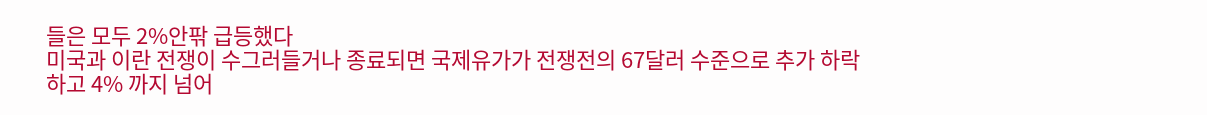들은 모두 2%안팎 급등했다
미국과 이란 전쟁이 수그러들거나 종료되면 국제유가가 전쟁전의 67달러 수준으로 추가 하락하고 4% 까지 넘어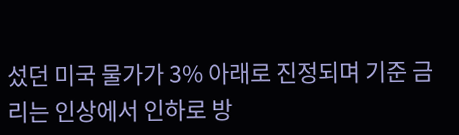섰던 미국 물가가 3% 아래로 진정되며 기준 금리는 인상에서 인하로 방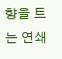향을 트는 연쇄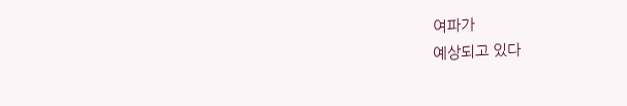여파가
예상되고 있다